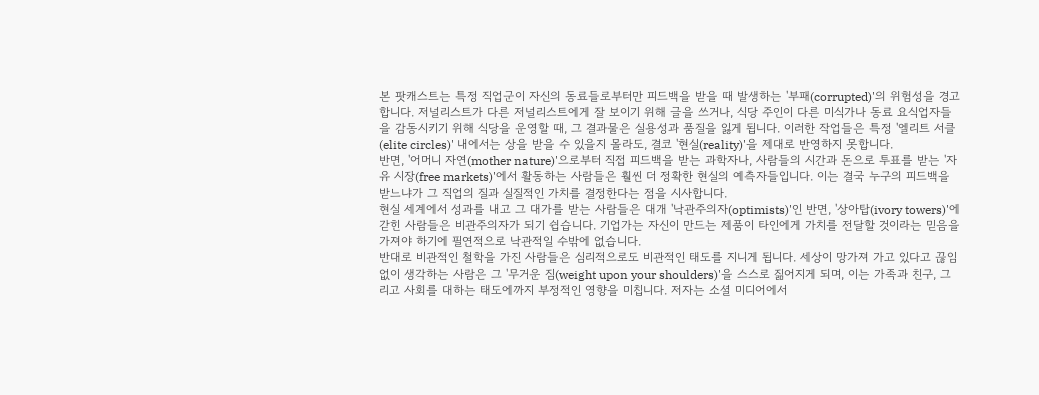본 팟캐스트는 특정 직업군이 자신의 동료들로부터만 피드백을 받을 때 발생하는 '부패(corrupted)'의 위험성을 경고합니다. 저널리스트가 다른 저널리스트에게 잘 보이기 위해 글을 쓰거나, 식당 주인이 다른 미식가나 동료 요식업자들을 감동시키기 위해 식당을 운영할 때, 그 결과물은 실용성과 품질을 잃게 됩니다. 이러한 작업들은 특정 '엘리트 서클(elite circles)' 내에서는 상을 받을 수 있을지 몰라도, 결코 '현실(reality)'을 제대로 반영하지 못합니다.
반면, '어머니 자연(mother nature)'으로부터 직접 피드백을 받는 과학자나, 사람들의 시간과 돈으로 투표를 받는 '자유 시장(free markets)'에서 활동하는 사람들은 훨씬 더 정확한 현실의 예측자들입니다. 이는 결국 누구의 피드백을 받느냐가 그 직업의 질과 실질적인 가치를 결정한다는 점을 시사합니다.
현실 세계에서 성과를 내고 그 대가를 받는 사람들은 대개 '낙관주의자(optimists)'인 반면, '상아탑(ivory towers)'에 갇힌 사람들은 비관주의자가 되기 쉽습니다. 기업가는 자신이 만드는 제품이 타인에게 가치를 전달할 것이라는 믿음을 가져야 하기에 필연적으로 낙관적일 수밖에 없습니다.
반대로 비관적인 철학을 가진 사람들은 심리적으로도 비관적인 태도를 지니게 됩니다. 세상이 망가져 가고 있다고 끊임없이 생각하는 사람은 그 '무거운 짐(weight upon your shoulders)'을 스스로 짊어지게 되며, 이는 가족과 친구, 그리고 사회를 대하는 태도에까지 부정적인 영향을 미칩니다. 저자는 소셜 미디어에서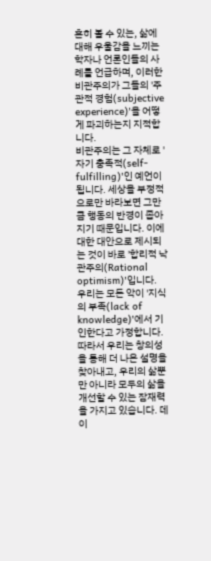흔히 볼 수 있는, 삶에 대해 우울감을 느끼는 학자나 언론인들의 사례를 언급하며, 이러한 비관주의가 그들의 '주관적 경험(subjective experience)'을 어떻게 파괴하는지 지적합니다.
비관주의는 그 자체로 '자기 충족적(self-fulfilling)'인 예언이 됩니다. 세상을 부정적으로만 바라보면 그만큼 행동의 반경이 좁아지기 때문입니다. 이에 대한 대안으로 제시되는 것이 바로 '합리적 낙관주의(Rational optimism)'입니다.
우리는 모든 악이 '지식의 부족(lack of knowledge)'에서 기인한다고 가정합니다. 따라서 우리는 창의성을 통해 더 나은 설명을 찾아내고, 우리의 삶뿐만 아니라 모두의 삶을 개선할 수 있는 잠재력을 가지고 있습니다. 데이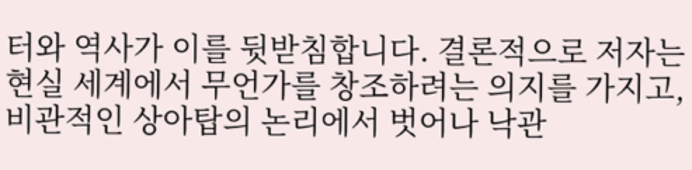터와 역사가 이를 뒷받침합니다. 결론적으로 저자는 현실 세계에서 무언가를 창조하려는 의지를 가지고, 비관적인 상아탑의 논리에서 벗어나 낙관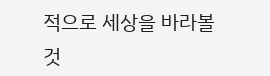적으로 세상을 바라볼 것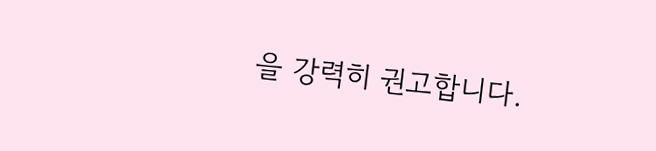을 강력히 권고합니다.